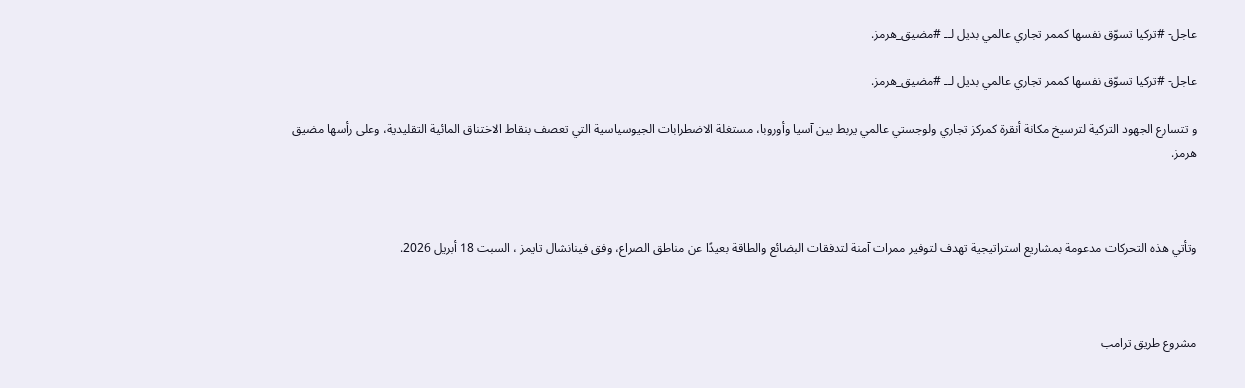عاجل- #تركيا تسوّق نفسها كممر تجاري عالمي بديل لــ #مضيق_هرمز.

عاجل- #تركيا تسوّق نفسها كممر تجاري عالمي بديل لــ #مضيق_هرمز.

و تتسارع الجهود التركية لترسيخ مكانة أنقرة كمركز تجاري ولوجستي عالمي يربط بين آسيا وأوروبا، مستغلة الاضطرابات الجيوسياسية التي تعصف بنقاط الاختناق المائية التقليدية، وعلى رأسها مضيق هرمز.



وتأتي هذه التحركات مدعومة بمشاريع استراتيجية تهدف لتوفير ممرات آمنة لتدفقات البضائع والطاقة بعيدًا عن مناطق الصراع، وفق فينانشال تايمز ، السبت 18 أبريل 2026.



مشروع طريق ترامب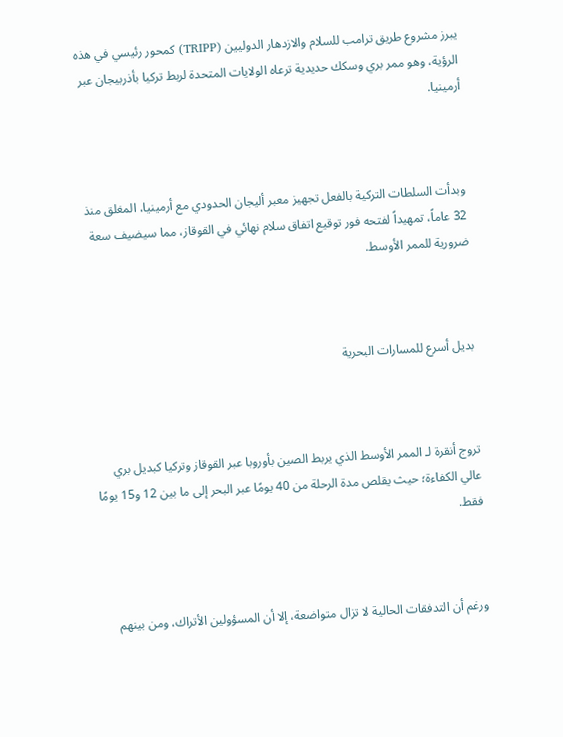يبرز مشروع طريق ترامب للسلام والازدهار الدوليين (TRIPP) كمحور رئيسي في هذه الرؤية، وهو ممر بري وسكك حديدية ترعاه الولايات المتحدة لربط تركيا بأذربيجان عبر أرمينيا.



وبدأت السلطات التركية بالفعل تجهيز معبر أليجان الحدودي مع أرمينيا، المغلق منذ 32 عاماً، تمهيداً لفتحه فور توقيع اتفاق سلام نهائي في القوقاز، مما سيضيف سعة ضرورية للممر الأوسط.



بديل أسرع للمسارات البحرية



تروج أنقرة لـ الممر الأوسط الذي يربط الصين بأوروبا عبر القوقاز وتركيا كبديل بري عالي الكفاءة؛ حيث يقلص مدة الرحلة من 40 يومًا عبر البحر إلى ما بين 12 و15 يومًا فقط.



ورغم أن التدفقات الحالية لا تزال متواضعة، إلا أن المسؤولين الأتراك، ومن بينهم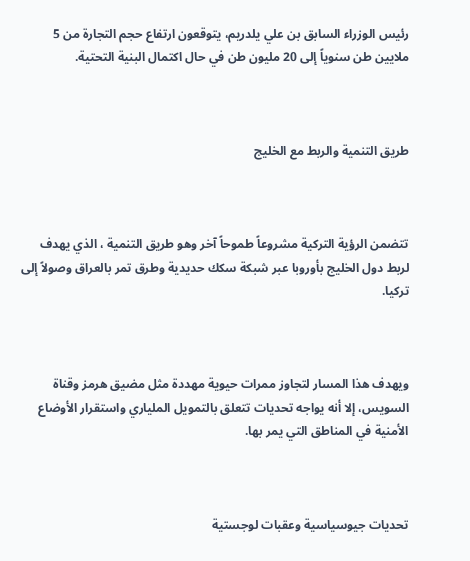رئيس الوزراء السابق بن علي يلدريم، يتوقعون ارتفاع حجم التجارة من 5 ملايين طن سنوياً إلى 20 مليون طن في حال اكتمال البنية التحتية.



طريق التنمية والربط مع الخليج



تتضمن الرؤية التركية مشروعاً طموحاً آخر وهو طريق التنمية ، الذي يهدف لربط دول الخليج بأوروبا عبر شبكة سكك حديدية وطرق تمر بالعراق وصولاً إلى تركيا.



ويهدف هذا المسار لتجاوز ممرات حيوية مهددة مثل مضيق هرمز وقناة السويس، إلا أنه يواجه تحديات تتعلق بالتمويل الملياري واستقرار الأوضاع الأمنية في المناطق التي يمر بها.



تحديات جيوسياسية وعقبات لوجستية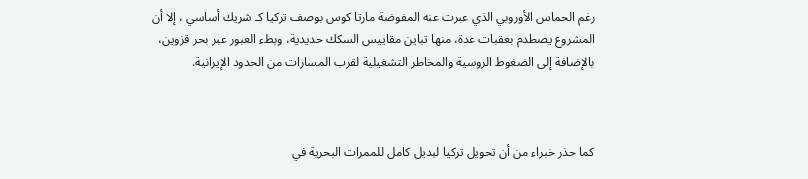رغم الحماس الأوروبي الذي عبرت عنه المفوضة مارتا كوس بوصف تركيا كـ شريك أساسي ، إلا أن المشروع يصطدم بعقبات عدة، منها تباين مقاييس السكك حديدية، وبطء العبور عبر بحر قزوين، بالإضافة إلى الضغوط الروسية والمخاطر التشغيلية لقرب المسارات من الحدود الإيرانية.



كما حذر خبراء من أن تحويل تركيا لبديل كامل للممرات البحرية في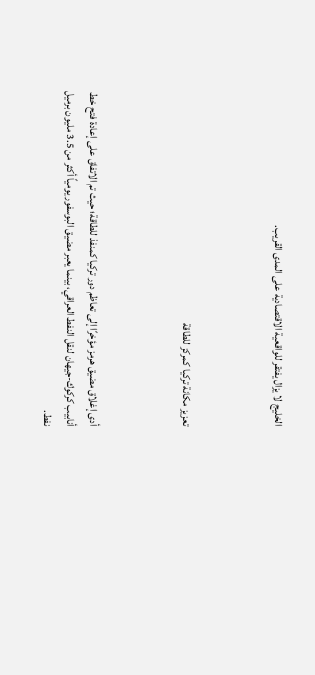الخليج لا يزال يفتقر للواقعية الاقتصادية على المدى القريب.



تعزيز مكانة تركيا كمركز للطاقة



أدى إغلاق مضيق هرمز مؤخرًا إلى تعاظم دور تركيا كمنفذ للطاقة؛ حيث تم الاتفاق على إعادة فتح خط أنابيب كركوك-جيهان لنقل النفط العراقي، بينما يعبر مضيق البوسفور يومياً أكثر من 3.5 مليون برميل نفط.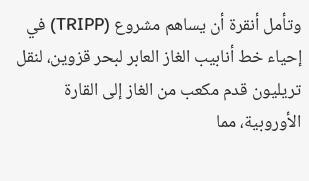وتأمل أنقرة أن يساهم مشروع (TRIPP) في إحياء خط أنابيب الغاز العابر لبحر قزوين، لنقل تريليون قدم مكعب من الغاز إلى القارة الأوروبية، مما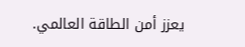يعزز أمن الطاقة العالمي.